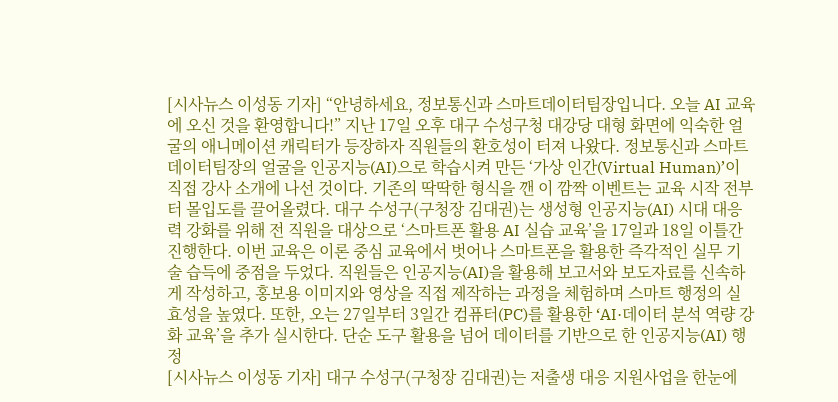[시사뉴스 이성동 기자] “안녕하세요, 정보통신과 스마트데이터팀장입니다. 오늘 AI 교육에 오신 것을 환영합니다!” 지난 17일 오후 대구 수성구청 대강당 대형 화면에 익숙한 얼굴의 애니메이션 캐릭터가 등장하자 직원들의 환호성이 터져 나왔다. 정보통신과 스마트데이터팀장의 얼굴을 인공지능(AI)으로 학습시켜 만든 ‘가상 인간(Virtual Human)’이 직접 강사 소개에 나선 것이다. 기존의 딱딱한 형식을 깬 이 깜짝 이벤트는 교육 시작 전부터 몰입도를 끌어올렸다. 대구 수성구(구청장 김대권)는 생성형 인공지능(AI) 시대 대응력 강화를 위해 전 직원을 대상으로 ‘스마트폰 활용 AI 실습 교육’을 17일과 18일 이틀간 진행한다. 이번 교육은 이론 중심 교육에서 벗어나 스마트폰을 활용한 즉각적인 실무 기술 습득에 중점을 두었다. 직원들은 인공지능(AI)을 활용해 보고서와 보도자료를 신속하게 작성하고, 홍보용 이미지와 영상을 직접 제작하는 과정을 체험하며 스마트 행정의 실효성을 높였다. 또한, 오는 27일부터 3일간 컴퓨터(PC)를 활용한 ‘AI·데이터 분석 역량 강화 교육’을 추가 실시한다. 단순 도구 활용을 넘어 데이터를 기반으로 한 인공지능(AI) 행정
[시사뉴스 이성동 기자] 대구 수성구(구청장 김대권)는 저출생 대응 지원사업을 한눈에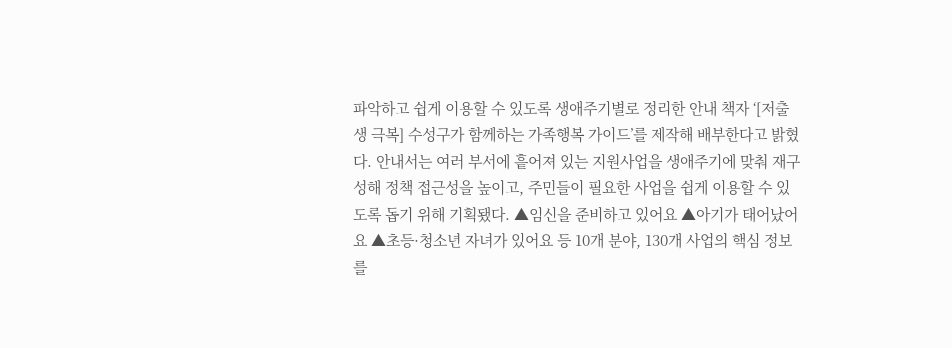파악하고 쉽게 이용할 수 있도록 생애주기별로 정리한 안내 책자 ‘[저출생 극복] 수성구가 함께하는 가족행복 가이드’를 제작해 배부한다고 밝혔다. 안내서는 여러 부서에 흩어져 있는 지원사업을 생애주기에 맞춰 재구성해 정책 접근성을 높이고, 주민들이 필요한 사업을 쉽게 이용할 수 있도록 돕기 위해 기획됐다. ▲임신을 준비하고 있어요 ▲아기가 태어났어요 ▲초등·청소년 자녀가 있어요 등 10개 분야, 130개 사업의 핵심 정보를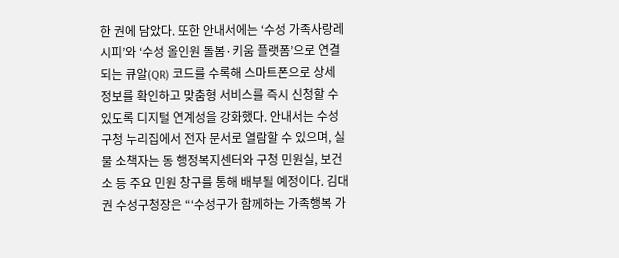한 권에 담았다. 또한 안내서에는 ‘수성 가족사랑레시피’와 ‘수성 올인원 돌봄·키움 플랫폼’으로 연결되는 큐알(QR) 코드를 수록해 스마트폰으로 상세 정보를 확인하고 맞춤형 서비스를 즉시 신청할 수 있도록 디지털 연계성을 강화했다. 안내서는 수성구청 누리집에서 전자 문서로 열람할 수 있으며, 실물 소책자는 동 행정복지센터와 구청 민원실, 보건소 등 주요 민원 창구를 통해 배부될 예정이다. 김대권 수성구청장은 “‘수성구가 함께하는 가족행복 가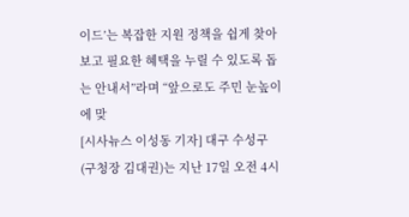이드’는 복잡한 지원 정책을 쉽게 찾아보고 필요한 혜택을 누릴 수 있도록 돕는 안내서”라며 “앞으로도 주민 눈높이에 맞
[시사뉴스 이성동 기자] 대구 수성구(구청장 김대권)는 지난 17일 오전 4시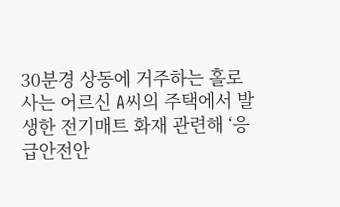30분경 상동에 거주하는 홀로 사는 어르신 A씨의 주택에서 발생한 전기매트 화재 관련해 ‘응급안전안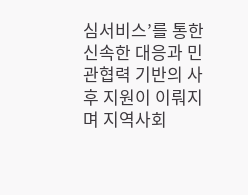심서비스’를 통한 신속한 대응과 민관협력 기반의 사후 지원이 이뤄지며 지역사회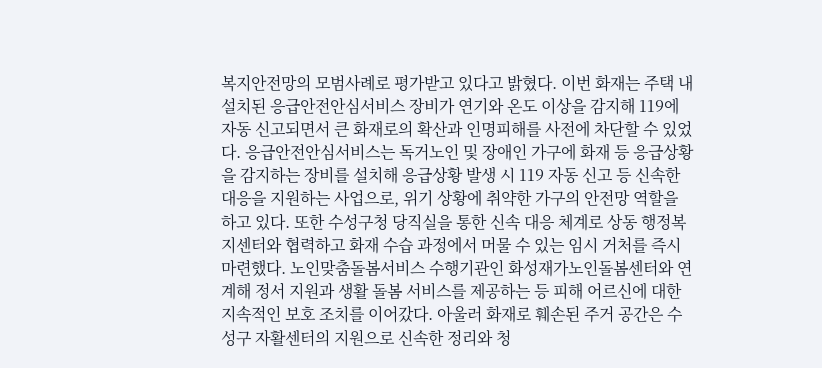복지안전망의 모범사례로 평가받고 있다고 밝혔다. 이번 화재는 주택 내 설치된 응급안전안심서비스 장비가 연기와 온도 이상을 감지해 119에 자동 신고되면서 큰 화재로의 확산과 인명피해를 사전에 차단할 수 있었다. 응급안전안심서비스는 독거노인 및 장애인 가구에 화재 등 응급상황을 감지하는 장비를 설치해 응급상황 발생 시 119 자동 신고 등 신속한 대응을 지원하는 사업으로, 위기 상황에 취약한 가구의 안전망 역할을 하고 있다. 또한 수성구청 당직실을 통한 신속 대응 체계로 상동 행정복지센터와 협력하고 화재 수습 과정에서 머물 수 있는 임시 거처를 즉시 마련했다. 노인맞춤돌봄서비스 수행기관인 화성재가노인돌봄센터와 연계해 정서 지원과 생활 돌봄 서비스를 제공하는 등 피해 어르신에 대한 지속적인 보호 조치를 이어갔다. 아울러 화재로 훼손된 주거 공간은 수성구 자활센터의 지원으로 신속한 정리와 청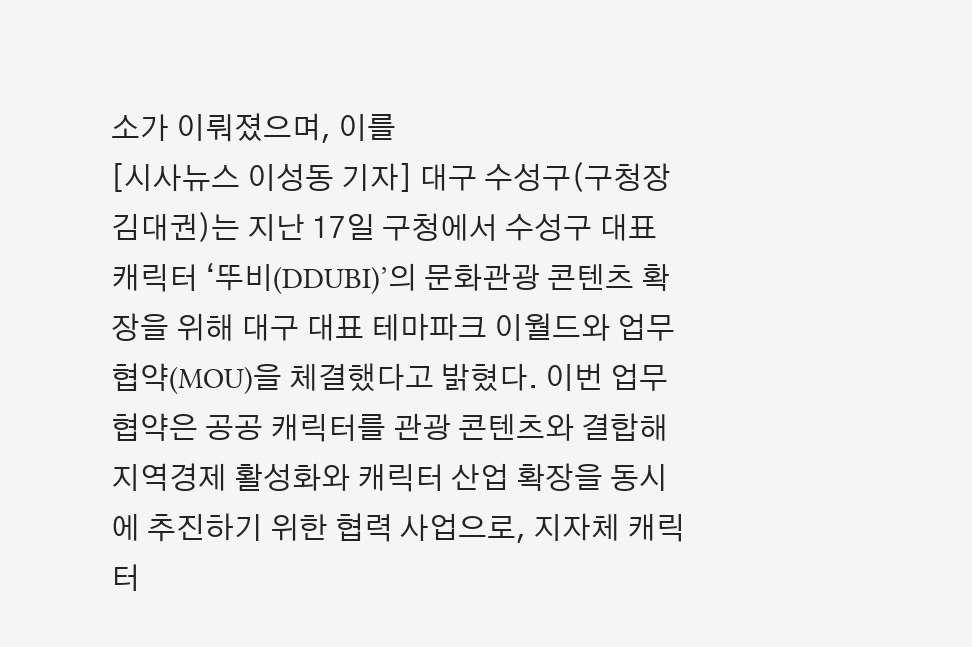소가 이뤄졌으며, 이를
[시사뉴스 이성동 기자] 대구 수성구(구청장 김대권)는 지난 17일 구청에서 수성구 대표 캐릭터 ‘뚜비(DDUBI)’의 문화관광 콘텐츠 확장을 위해 대구 대표 테마파크 이월드와 업무협약(MOU)을 체결했다고 밝혔다. 이번 업무협약은 공공 캐릭터를 관광 콘텐츠와 결합해 지역경제 활성화와 캐릭터 산업 확장을 동시에 추진하기 위한 협력 사업으로, 지자체 캐릭터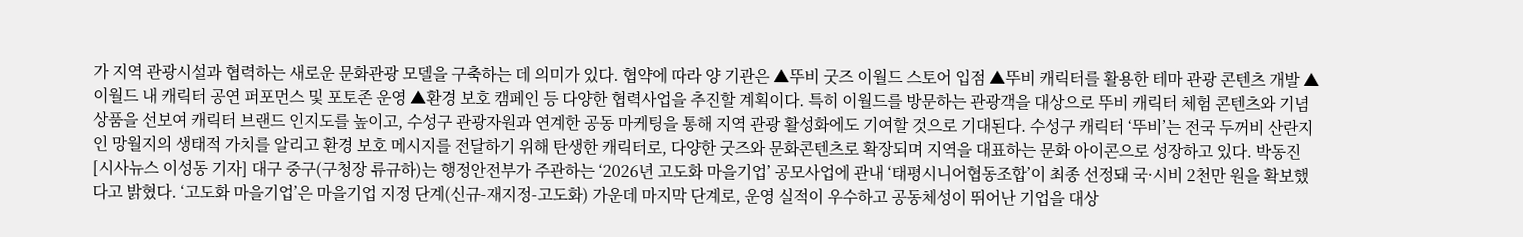가 지역 관광시설과 협력하는 새로운 문화관광 모델을 구축하는 데 의미가 있다. 협약에 따라 양 기관은 ▲뚜비 굿즈 이월드 스토어 입점 ▲뚜비 캐릭터를 활용한 테마 관광 콘텐츠 개발 ▲이월드 내 캐릭터 공연 퍼포먼스 및 포토존 운영 ▲환경 보호 캠페인 등 다양한 협력사업을 추진할 계획이다. 특히 이월드를 방문하는 관광객을 대상으로 뚜비 캐릭터 체험 콘텐츠와 기념상품을 선보여 캐릭터 브랜드 인지도를 높이고, 수성구 관광자원과 연계한 공동 마케팅을 통해 지역 관광 활성화에도 기여할 것으로 기대된다. 수성구 캐릭터 ‘뚜비’는 전국 두꺼비 산란지인 망월지의 생태적 가치를 알리고 환경 보호 메시지를 전달하기 위해 탄생한 캐릭터로, 다양한 굿즈와 문화콘텐츠로 확장되며 지역을 대표하는 문화 아이콘으로 성장하고 있다. 박동진
[시사뉴스 이성동 기자] 대구 중구(구청장 류규하)는 행정안전부가 주관하는 ‘2026년 고도화 마을기업’ 공모사업에 관내 ‘태평시니어협동조합’이 최종 선정돼 국·시비 2천만 원을 확보했다고 밝혔다. ‘고도화 마을기업’은 마을기업 지정 단계(신규-재지정-고도화) 가운데 마지막 단계로, 운영 실적이 우수하고 공동체성이 뛰어난 기업을 대상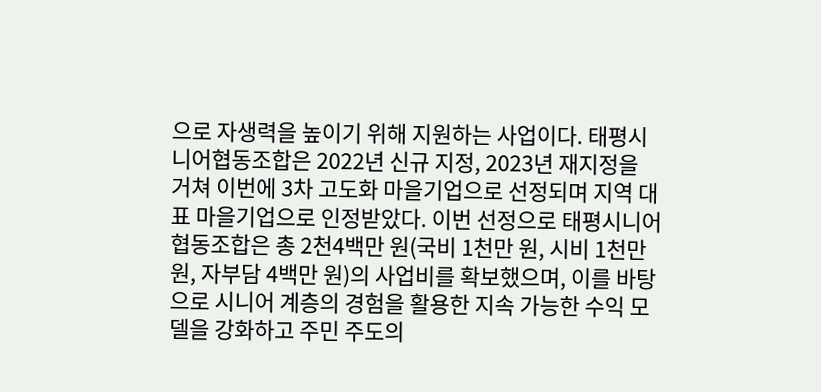으로 자생력을 높이기 위해 지원하는 사업이다. 태평시니어협동조합은 2022년 신규 지정, 2023년 재지정을 거쳐 이번에 3차 고도화 마을기업으로 선정되며 지역 대표 마을기업으로 인정받았다. 이번 선정으로 태평시니어협동조합은 총 2천4백만 원(국비 1천만 원, 시비 1천만 원, 자부담 4백만 원)의 사업비를 확보했으며, 이를 바탕으로 시니어 계층의 경험을 활용한 지속 가능한 수익 모델을 강화하고 주민 주도의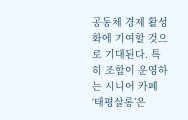공동체 경제 활성화에 기여할 것으로 기대된다. 특히 조합이 운영하는 시니어 카페 ‘태평살롱’은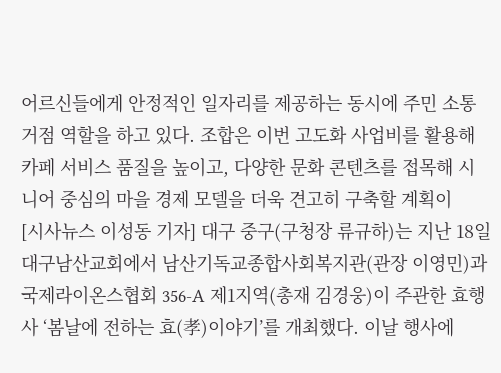어르신들에게 안정적인 일자리를 제공하는 동시에 주민 소통 거점 역할을 하고 있다. 조합은 이번 고도화 사업비를 활용해 카페 서비스 품질을 높이고, 다양한 문화 콘텐츠를 접목해 시니어 중심의 마을 경제 모델을 더욱 견고히 구축할 계획이
[시사뉴스 이성동 기자] 대구 중구(구청장 류규하)는 지난 18일 대구남산교회에서 남산기독교종합사회복지관(관장 이영민)과 국제라이온스협회 356-A 제1지역(총재 김경웅)이 주관한 효행사 ‘봄날에 전하는 효(孝)이야기’를 개최했다. 이날 행사에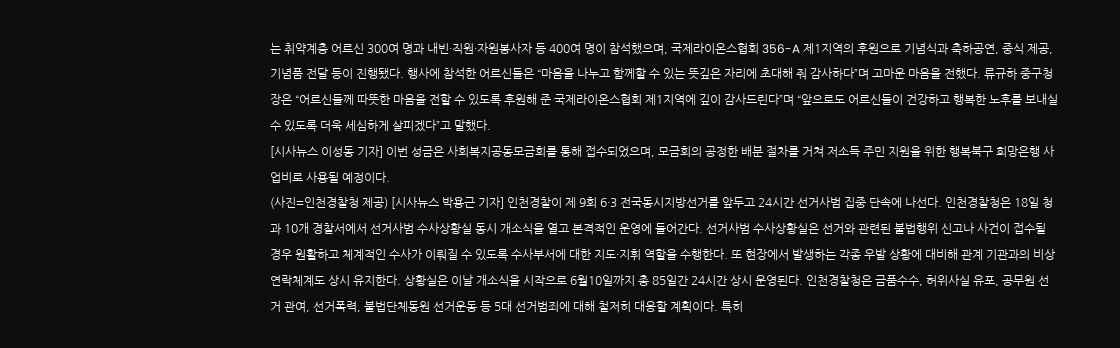는 취약계층 어르신 300여 명과 내빈·직원·자원봉사자 등 400여 명이 참석했으며, 국제라이온스협회 356-A 제1지역의 후원으로 기념식과 축하공연, 중식 제공, 기념품 전달 등이 진행됐다. 행사에 참석한 어르신들은 “마음을 나누고 함께할 수 있는 뜻깊은 자리에 초대해 줘 감사하다”며 고마운 마음을 전했다. 류규하 중구청장은 “어르신들께 따뜻한 마음을 전할 수 있도록 후원해 준 국제라이온스협회 제1지역에 깊이 감사드린다”며 “앞으로도 어르신들이 건강하고 행복한 노후를 보내실 수 있도록 더욱 세심하게 살피겠다”고 말했다.
[시사뉴스 이성동 기자] 이번 성금은 사회복지공동모금회를 통해 접수되었으며, 모금회의 공정한 배분 절차를 거쳐 저소득 주민 지원을 위한 행복북구 희망은행 사업비로 사용될 예정이다.
(사진=인천경찰청 제공) [시사뉴스 박용근 기자] 인천경찰이 제 9회 6·3 전국동시지방선거를 앞두고 24시간 선거사범 집중 단속에 나선다. 인천경찰청은 18일 청과 10개 경찰서에서 선거사범 수사상황실 동시 개소식을 열고 본격적인 운영에 들어간다. 선거사범 수사상황실은 선거와 관련된 불법행위 신고나 사건이 접수될 경우 원활하고 체계적인 수사가 이뤄질 수 있도록 수사부서에 대한 지도·지휘 역할을 수행한다. 또 현장에서 발생하는 각종 우발 상황에 대비해 관계 기관과의 비상 연락체계도 상시 유지한다. 상황실은 이날 개소식을 시작으로 6월10일까지 총 85일간 24시간 상시 운영된다. 인천경찰청은 금품수수, 허위사실 유포, 공무원 선거 관여, 선거폭력, 불법단체동원 선거운동 등 5대 선거범죄에 대해 철저히 대응할 계획이다. 특히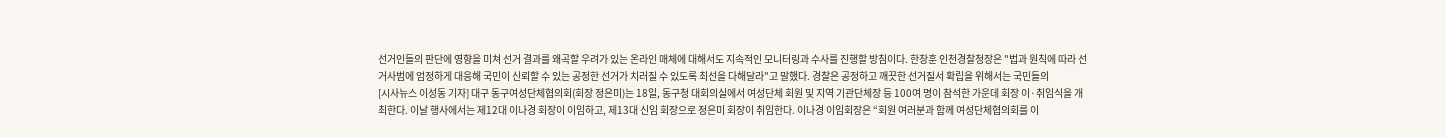선거인들의 판단에 영향을 미쳐 선거 결과를 왜곡할 우려가 있는 온라인 매체에 대해서도 지속적인 모니터링과 수사를 진행할 방침이다. 한창훈 인천경찰청장은 "법과 원칙에 따라 선거사범에 엄정하게 대응해 국민이 신뢰할 수 있는 공정한 선거가 치러질 수 있도록 최선을 다해달라"고 말했다. 경찰은 공정하고 깨끗한 선거질서 확립을 위해서는 국민들의
[시사뉴스 이성동 기자] 대구 동구여성단체협의회(회장 정은미)는 18일, 동구청 대회의실에서 여성단체 회원 및 지역 기관단체장 등 100여 명이 참석한 가운데 회장 이·취임식을 개최한다. 이날 행사에서는 제12대 이나경 회장이 이임하고, 제13대 신임 회장으로 정은미 회장이 취임한다. 이나경 이임회장은 “회원 여러분과 함께 여성단체협의회를 이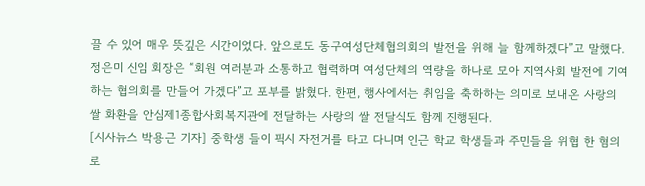끌 수 있어 매우 뜻깊은 시간이었다. 앞으로도 동구여성단체협의회의 발전을 위해 늘 함께하겠다”고 말했다. 정은미 신임 회장은 “회원 여러분과 소통하고 협력하며 여성단체의 역량을 하나로 모아 지역사회 발전에 기여하는 협의회를 만들어 가겠다”고 포부를 밝혔다. 한편, 행사에서는 취임을 축하하는 의미로 보내온 사랑의 쌀 화환을 안심제1종합사회복지관에 전달하는 사랑의 쌀 전달식도 함께 진행된다.
[시사뉴스 박용근 기자] 중학생 들이 픽시 자전거를 타고 다니며 인근 학교 학생들과 주민들을 위협 한 혐의로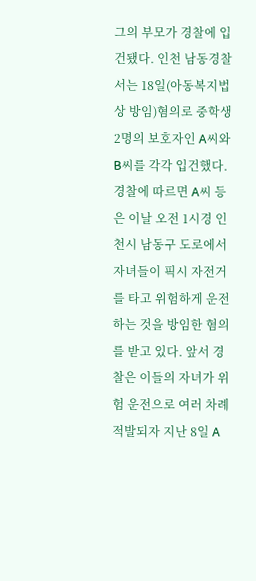그의 부모가 경찰에 입건됐다. 인천 남동경찰서는 18일(아동복지법상 방임)혐의로 중학생 2명의 보호자인 A씨와 B씨를 각각 입건했다. 경찰에 따르면 A씨 등은 이날 오전 1시경 인천시 남동구 도로에서 자녀들이 픽시 자전거를 타고 위험하게 운전하는 것을 방임한 혐의를 받고 있다. 앞서 경찰은 이들의 자녀가 위험 운전으로 여러 차례 적발되자 지난 8일 A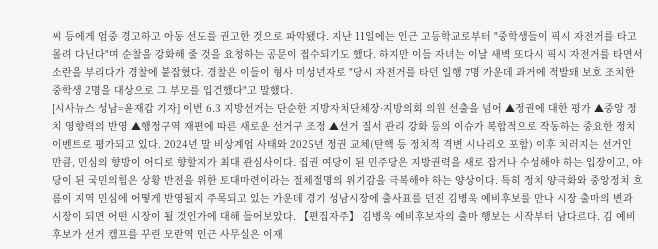씨 등에게 엄중 경고하고 아동 선도를 권고한 것으로 파악됐다. 지난 11일에는 인근 고등학교로부터 "중학생들이 픽시 자전거를 타고 몰려 다닌다"며 순찰을 강화해 줄 것을 요청하는 공문이 접수되기도 했다. 하지만 이들 자녀는 이날 새벽 또다시 픽시 자전거를 타면서 소란을 부리다가 경찰에 붙잡혔다. 경찰은 이들이 형사 미성년자로 "당시 자전거를 타던 일행 7명 가운데 과거에 적발돼 보호 조치한 중학생 2명을 대상으로 그 부모를 입건했다"고 말했다.
[시사뉴스 성남=윤재갑 기자] 이번 6.3 지방선거는 단순한 지방자치단체장·지방의회 의원 선출을 넘어 ▲정권에 대한 평가 ▲중앙 정치 영향력의 반영 ▲행정구역 재편에 따른 새로운 선거구 조정 ▲선거 질서 관리 강화 등의 이슈가 복합적으로 작동하는 중요한 정치 이벤트로 평가되고 있다. 2024년 말 비상계엄 사태와 2025년 정권 교체(탄핵 등 정치적 격변 시나리오 포함) 이후 치러지는 선거인 만큼, 민심의 향방이 어디로 향할지가 최대 관심사이다. 집권 여당이 된 민주당은 지방권력을 새로 잡거나 수성해야 하는 입장이고, 야당이 된 국민의힘은 상황 반전을 위한 토대마련이라는 절체절명의 위기감을 극복해야 하는 양상이다. 특히 정치 양극화와 중앙정치 흐름이 지역 민심에 어떻게 반영될지 주목되고 있는 가운데 경기 성남시장에 출사표를 던진 김병욱 예비후보를 만나 시장 출마의 변과 시장이 되면 어떤 시장이 될 것인가에 대해 들어보았다. 【편집자주】 김병욱 예비후보자의 출마 행보는 시작부터 남다르다. 김 예비후보가 선거 캠프를 꾸린 모란역 인근 사무실은 이재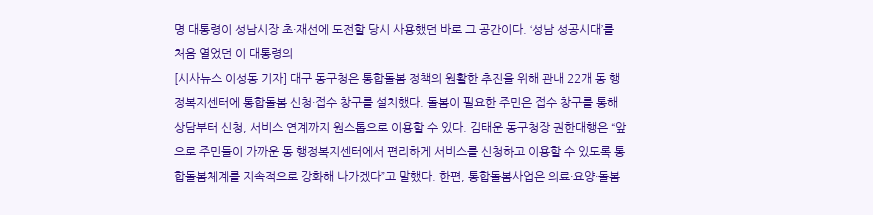명 대통령이 성남시장 초·재선에 도전할 당시 사용했던 바로 그 공간이다. ‘성남 성공시대’를 처음 열었던 이 대통령의
[시사뉴스 이성동 기자] 대구 동구청은 통합돌봄 정책의 원활한 추진을 위해 관내 22개 동 행정복지센터에 통합돌봄 신청·접수 창구를 설치했다. 돌봄이 필요한 주민은 접수 창구를 통해 상담부터 신청, 서비스 연계까지 원스톱으로 이용할 수 있다. 김태운 동구청장 권한대행은 “앞으로 주민들이 가까운 동 행정복지센터에서 편리하게 서비스를 신청하고 이용할 수 있도록 통합돌봄체계를 지속적으로 강화해 나가겠다”고 말했다. 한편, 통합돌봄사업은 의료·요양·돌봄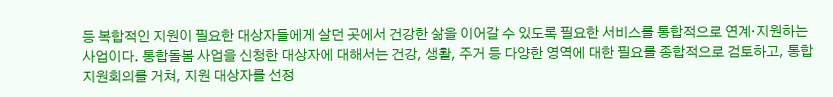등 복합적인 지원이 필요한 대상자들에게 살던 곳에서 건강한 삶을 이어갈 수 있도록 필요한 서비스를 통합적으로 연계·지원하는 사업이다. 통합돌봄 사업을 신청한 대상자에 대해서는 건강, 생활, 주거 등 다양한 영역에 대한 필요를 종합적으로 검토하고, 통합지원회의를 거쳐, 지원 대상자를 선정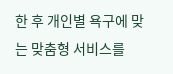한 후 개인별 욕구에 맞는 맞춤형 서비스를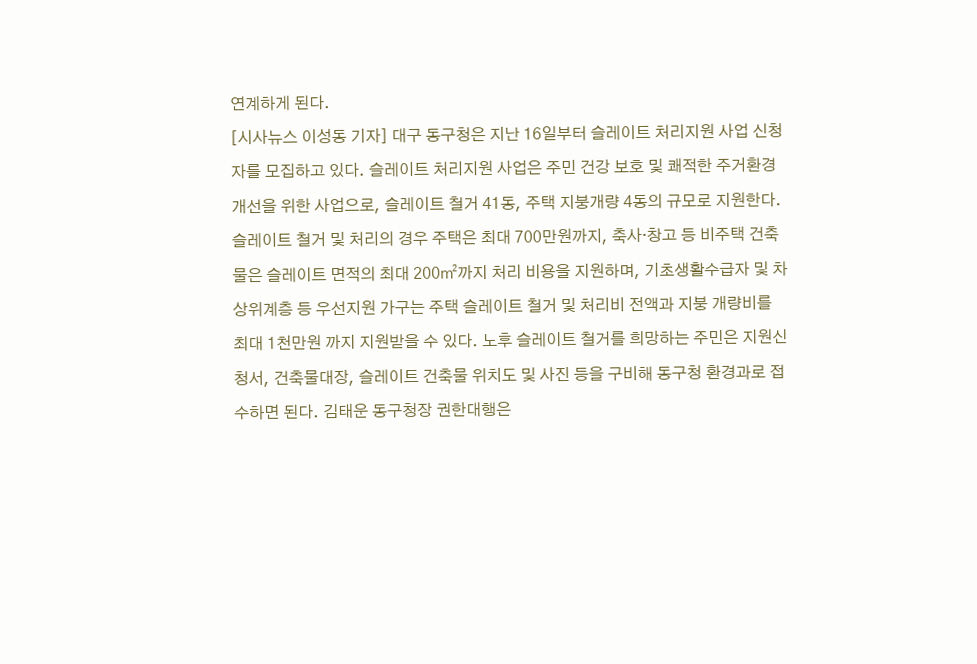연계하게 된다.
[시사뉴스 이성동 기자] 대구 동구청은 지난 16일부터 슬레이트 처리지원 사업 신청자를 모집하고 있다. 슬레이트 처리지원 사업은 주민 건강 보호 및 쾌적한 주거환경 개선을 위한 사업으로, 슬레이트 철거 41동, 주택 지붕개량 4동의 규모로 지원한다. 슬레이트 철거 및 처리의 경우 주택은 최대 700만원까지, 축사·창고 등 비주택 건축물은 슬레이트 면적의 최대 200㎡까지 처리 비용을 지원하며, 기초생활수급자 및 차상위계층 등 우선지원 가구는 주택 슬레이트 철거 및 처리비 전액과 지붕 개량비를 최대 1천만원 까지 지원받을 수 있다. 노후 슬레이트 철거를 희망하는 주민은 지원신청서, 건축물대장, 슬레이트 건축물 위치도 및 사진 등을 구비해 동구청 환경과로 접수하면 된다. 김태운 동구청장 권한대행은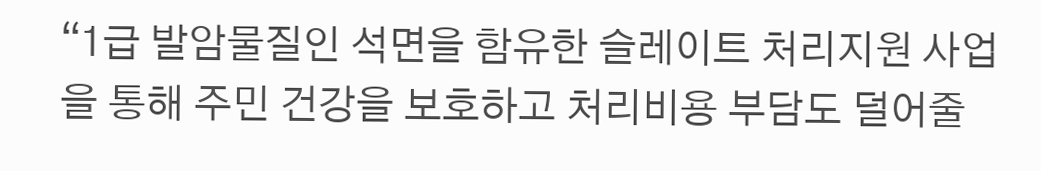“1급 발암물질인 석면을 함유한 슬레이트 처리지원 사업을 통해 주민 건강을 보호하고 처리비용 부담도 덜어줄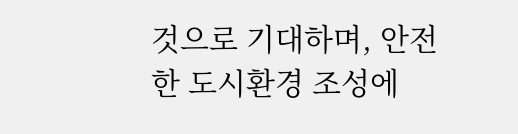것으로 기대하며, 안전한 도시환경 조성에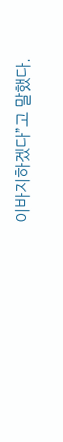이바지하겠다”고 말했다.